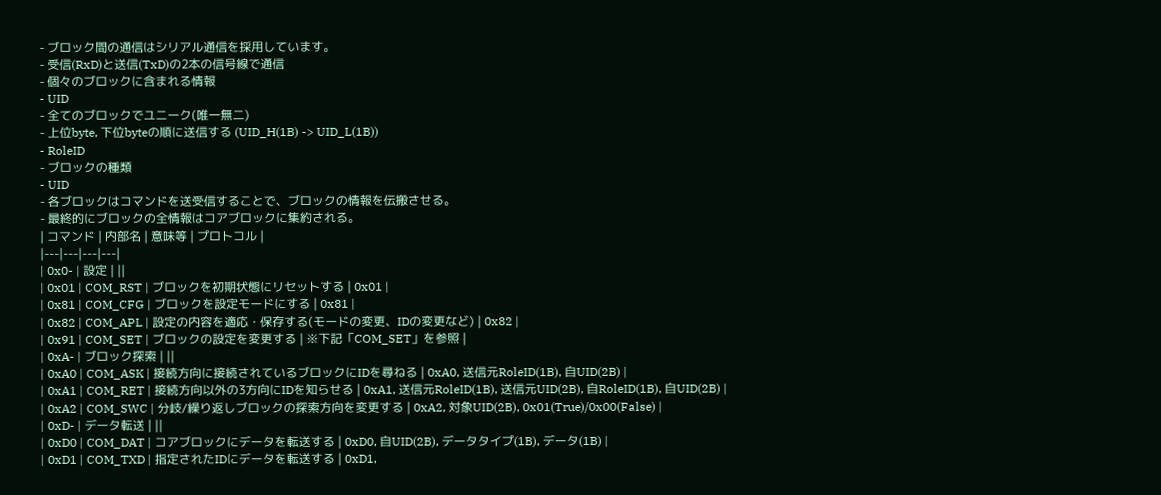- ブロック間の通信はシリアル通信を採用しています。
- 受信(RxD)と送信(TxD)の2本の信号線で通信
- 個々のブロックに含まれる情報
- UID
- 全てのブロックでユニーク(唯一無二)
- 上位byte, 下位byteの順に送信する (UID_H(1B) -> UID_L(1B))
- RoleID
- ブロックの種類
- UID
- 各ブロックはコマンドを送受信することで、ブロックの情報を伝搬させる。
- 最終的にブロックの全情報はコアブロックに集約される。
| コマンド | 内部名 | 意味等 | プロトコル |
|---|---|---|---|
| 0x0- | 設定 | ||
| 0x01 | COM_RST | ブロックを初期状態にリセットする | 0x01 |
| 0x81 | COM_CFG | ブロックを設定モードにする | 0x81 |
| 0x82 | COM_APL | 設定の内容を適応・保存する(モードの変更、IDの変更など) | 0x82 |
| 0x91 | COM_SET | ブロックの設定を変更する | ※下記「COM_SET」を参照 |
| 0xA- | ブロック探索 | ||
| 0xA0 | COM_ASK | 接続方向に接続されているブロックにIDを尋ねる | 0xA0, 送信元RoleID(1B), 自UID(2B) |
| 0xA1 | COM_RET | 接続方向以外の3方向にIDを知らせる | 0xA1, 送信元RoleID(1B), 送信元UID(2B), 自RoleID(1B), 自UID(2B) |
| 0xA2 | COM_SWC | 分岐/繰り返しブロックの探索方向を変更する | 0xA2, 対象UID(2B), 0x01(True)/0x00(False) |
| 0xD- | データ転送 | ||
| 0xD0 | COM_DAT | コアブロックにデータを転送する | 0xD0, 自UID(2B), データタイプ(1B), データ(1B) |
| 0xD1 | COM_TXD | 指定されたIDにデータを転送する | 0xD1,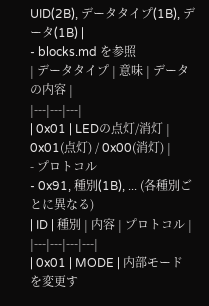UID(2B), データタイプ(1B), データ(1B) |
- blocks.md を参照
| データタイプ | 意味 | データの内容 |
|---|---|---|
| 0x01 | LEDの点灯/消灯 | 0x01(点灯) / 0x00(消灯) |
- プロトコル
- 0x91, 種別(1B), ... (各種別ごとに異なる)
| ID | 種別 | 内容 | プロトコル |
|---|---|---|---|
| 0x01 | MODE | 内部モードを変更す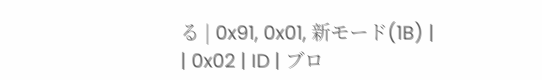る | 0x91, 0x01, 新モード(1B) |
| 0x02 | ID | ブロ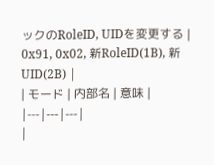ックのRoleID, UIDを変更する | 0x91, 0x02, 新RoleID(1B), 新UID(2B) |
| モード | 内部名 | 意味 |
|---|---|---|
|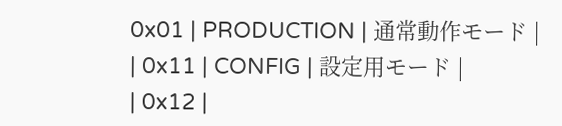0x01 | PRODUCTION | 通常動作モード |
| 0x11 | CONFIG | 設定用モード |
| 0x12 |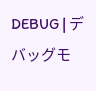DEBUG | デバッグモ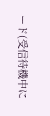ード(受信待機中に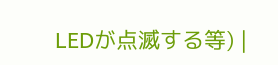LEDが点滅する等) |